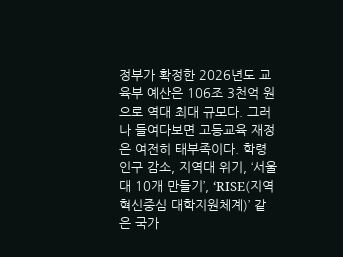정부가 확정한 2026년도 교육부 예산은 106조 3천억 원으로 역대 최대 규모다. 그러나 들여다보면 고등교육 재정은 여전히 태부족이다. 학령인구 감소, 지역대 위기, ‘서울대 10개 만들기’, ‘RISE(지역혁신중심 대학지원체계)’ 같은 국가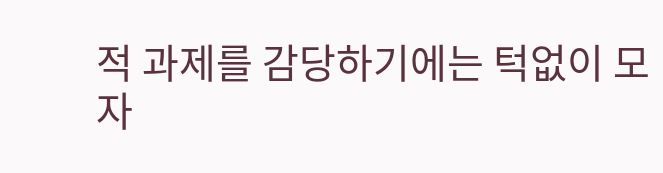적 과제를 감당하기에는 턱없이 모자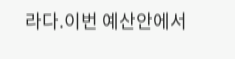라다.이번 예산안에서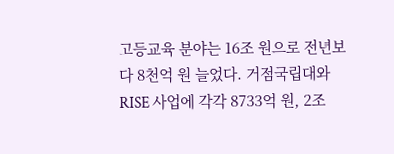고등교육 분야는 16조 원으로 전년보다 8천억 원 늘었다. 거점국립대와 RISE 사업에 각각 8733억 원, 2조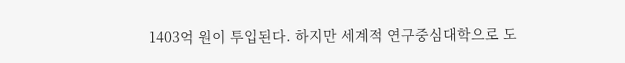1403억 원이 투입된다. 하지만 세계적 연구중심대학으로 도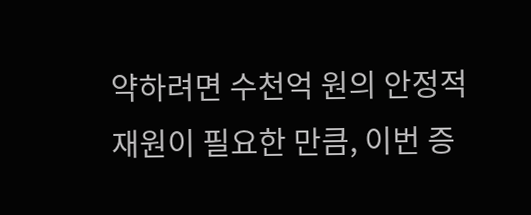약하려면 수천억 원의 안정적 재원이 필요한 만큼, 이번 증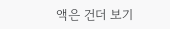액은 건더 보기